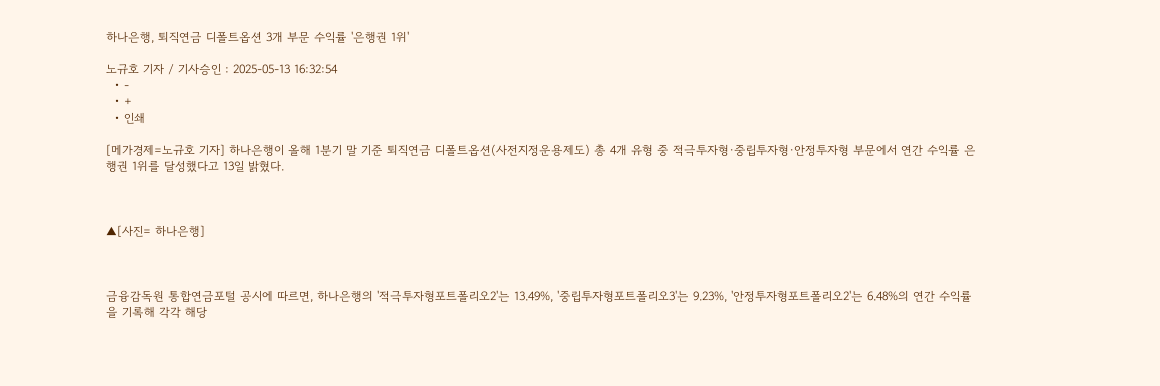하나은행, 퇴직연금 디폴트옵션 3개 부문 수익률 '은행권 1위'

노규호 기자 / 기사승인 : 2025-05-13 16:32:54
  • -
  • +
  • 인쇄

[메가경제=노규호 기자] 하나은행이 올해 1분기 말 기준 퇴직연금 디폴트옵션(사전지정운용제도) 총 4개 유형 중 적극투자형·중립투자형·안정투자형 부문에서 연간 수익률 은행권 1위를 달성했다고 13일 밝혔다.



▲[사진= 하나은행]



금융감독원 통합연금포털 공시에 따르면, 하나은행의 '적극투자형포트폴리오2'는 13.49%, '중립투자형포트폴리오3'는 9.23%, '안정투자형포트폴리오2'는 6.48%의 연간 수익률을 기록해 각각 해당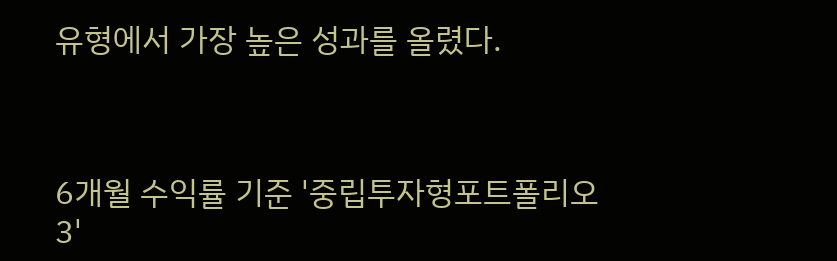유형에서 가장 높은 성과를 올렸다.



6개월 수익률 기준 '중립투자형포트폴리오3'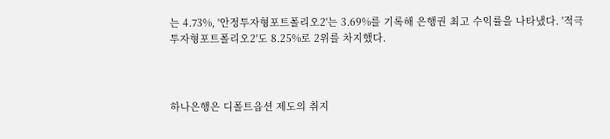는 4.73%, '안정투자형포트폴리오2'는 3.69%를 기록해 은행권 최고 수익률을 나타냈다. '적극투자형포트폴리오2'도 8.25%로 2위를 차지했다.



하나은행은 디폴트옵션 제도의 취지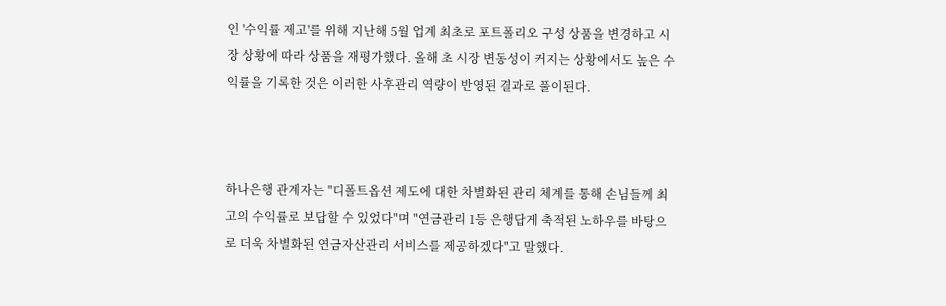인 '수익률 제고'를 위해 지난해 5월 업계 최초로 포트폴리오 구성 상품을 변경하고 시장 상황에 따라 상품을 재평가했다. 올해 초 시장 변동성이 커지는 상황에서도 높은 수익률을 기록한 것은 이러한 사후관리 역량이 반영된 결과로 풀이된다.



하나은행 관계자는 "디폴트옵션 제도에 대한 차별화된 관리 체계를 통해 손님들께 최고의 수익률로 보답할 수 있었다"며 "연금관리 1등 은행답게 축적된 노하우를 바탕으로 더욱 차별화된 연금자산관리 서비스를 제공하겠다"고 말했다.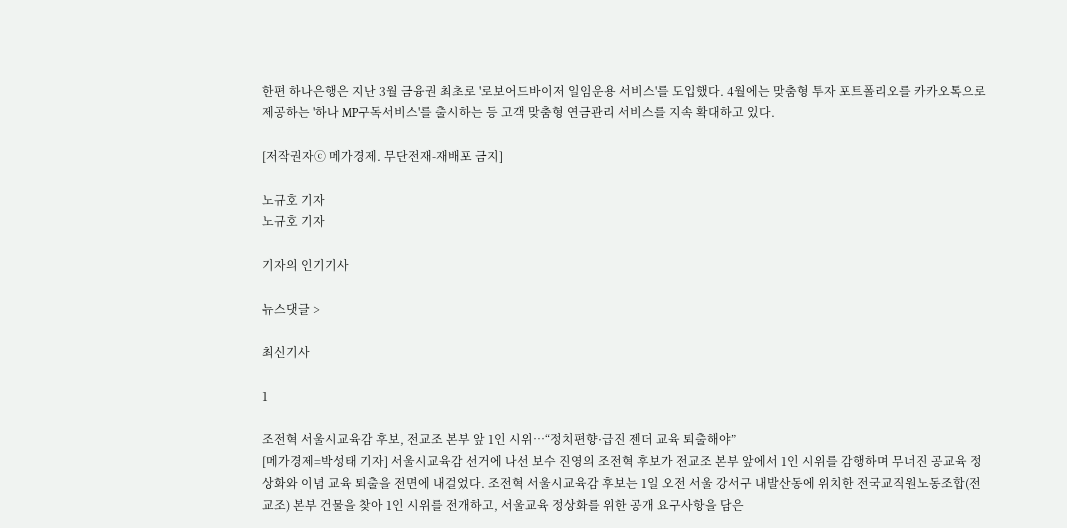한편 하나은행은 지난 3월 금융권 최초로 '로보어드바이저 일임운용 서비스'를 도입했다. 4월에는 맞춤형 투자 포트폴리오를 카카오톡으로 제공하는 '하나 MP구독서비스'를 출시하는 등 고객 맞춤형 연금관리 서비스를 지속 확대하고 있다.

[저작권자ⓒ 메가경제. 무단전재-재배포 금지]

노규호 기자
노규호 기자

기자의 인기기사

뉴스댓글 >

최신기사

1

조전혁 서울시교육감 후보, 전교조 본부 앞 1인 시위…“정치편향·급진 젠더 교육 퇴출해야”
[메가경제=박성태 기자] 서울시교육감 선거에 나선 보수 진영의 조전혁 후보가 전교조 본부 앞에서 1인 시위를 감행하며 무너진 공교육 정상화와 이념 교육 퇴출을 전면에 내걸었다. 조전혁 서울시교육감 후보는 1일 오전 서울 강서구 내발산동에 위치한 전국교직원노동조합(전교조) 본부 건물을 찾아 1인 시위를 전개하고, 서울교육 정상화를 위한 공개 요구사항을 담은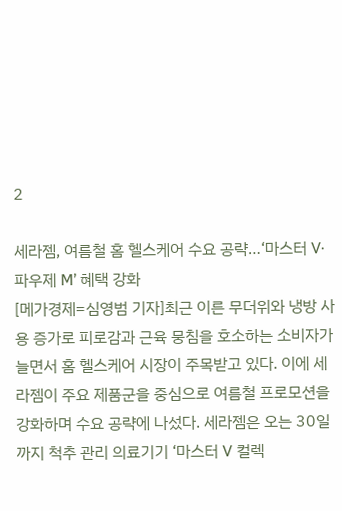2

세라젬, 여름철 홈 헬스케어 수요 공략…‘마스터 V·파우제 M’ 혜택 강화
[메가경제=심영범 기자]최근 이른 무더위와 냉방 사용 증가로 피로감과 근육 뭉침을 호소하는 소비자가 늘면서 홈 헬스케어 시장이 주목받고 있다. 이에 세라젬이 주요 제품군을 중심으로 여름철 프로모션을 강화하며 수요 공략에 나섰다. 세라젬은 오는 30일까지 척추 관리 의료기기 ‘마스터 V 컬렉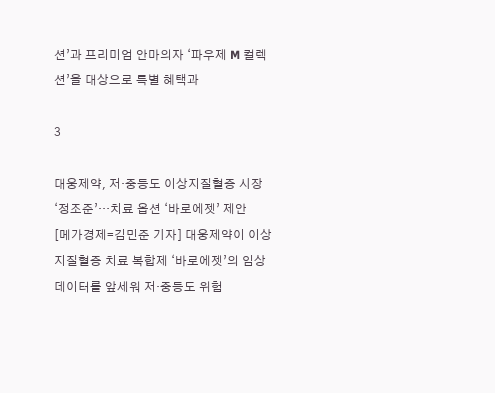션’과 프리미엄 안마의자 ‘파우제 M 컬렉션’을 대상으로 특별 혜택과

3

대웅제약, 저·중등도 이상지질혈증 시장 ‘정조준’…치료 옵션 ‘바로에젯’ 제안
[메가경제=김민준 기자] 대웅제약이 이상지질혈증 치료 복합제 ‘바로에젯’의 임상 데이터를 앞세워 저·중등도 위험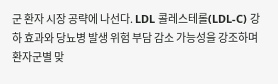군 환자 시장 공략에 나선다. LDL 콜레스테롤(LDL-C) 강하 효과와 당뇨병 발생 위험 부담 감소 가능성을 강조하며 환자군별 맞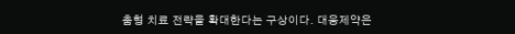춤형 치료 전략을 확대한다는 구상이다. 대웅제약은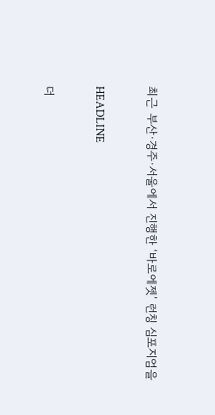최근 부산·경주·서울에서 진행한 ‘바로에젯’ 런칭 심포지엄을

HEADLINE

더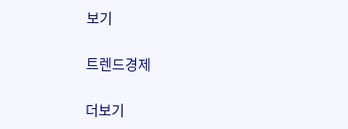보기

트렌드경제

더보기